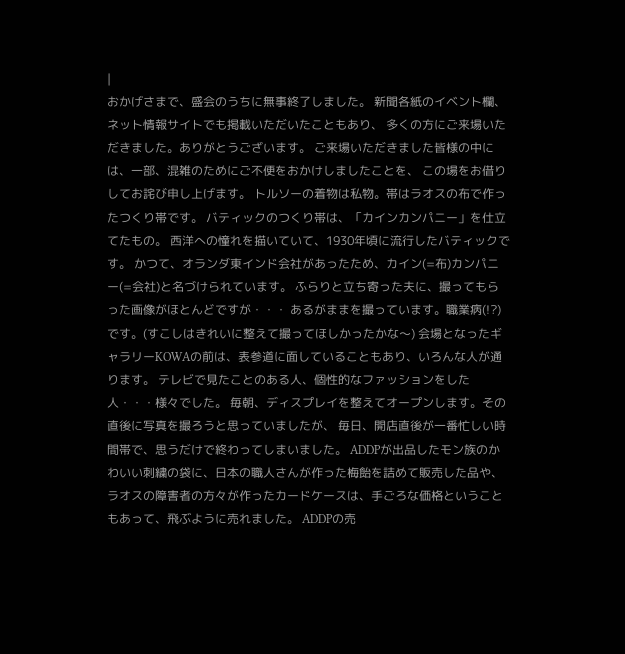|
おかげさまで、盛会のうちに無事終了しました。 新聞各紙のイベント欄、ネット情報サイトでも掲載いただいたこともあり、 多くの方にご来場いただきました。ありがとうございます。 ご来場いただきました皆様の中には、一部、混雑のためにご不便をおかけしましたことを、 この場をお借りしてお詫び申し上げます。 トルソーの着物は私物。帯はラオスの布で作ったつくり帯です。 バティックのつくり帯は、「カインカンパニー」を仕立てたもの。 西洋への憧れを描いていて、1930年頃に流行したバティックです。 かつて、オランダ東インド会社があったため、カイン(=布)カンパニー(=会社)と名づけられています。 ふらりと立ち寄った夫に、撮ってもらった画像がほとんどですが・・・ あるがままを撮っています。職業病(!?)です。(すこしはきれいに整えて撮ってほしかったかな〜) 会場となったギャラリーKOWAの前は、表参道に面していることもあり、いろんな人が通ります。 テレビで見たことのある人、個性的なファッションをした人・・・様々でした。 毎朝、ディスプレイを整えてオープンします。その直後に写真を撮ろうと思っていましたが、 毎日、開店直後が一番忙しい時間帯で、思うだけで終わってしまいました。 ADDPが出品したモン族のかわいい刺繍の袋に、日本の職人さんが作った梅飴を詰めて販売した品や、 ラオスの障害者の方々が作ったカードケースは、手ごろな価格ということもあって、飛ぶように売れました。 ADDPの売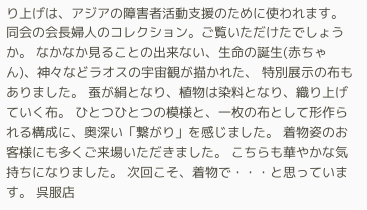り上げは、アジアの障害者活動支援のために使われます。 同会の会長婦人のコレクション。ご覧いただけたでしょうか。 なかなか見ることの出来ない、生命の誕生(赤ちゃん)、神々などラオスの宇宙観が描かれた、 特別展示の布もありました。 蚕が絹となり、植物は染料となり、織り上げていく布。 ひとつひとつの模様と、一枚の布として形作られる構成に、奥深い「繋がり」を感じました。 着物姿のお客様にも多くご来場いただきました。 こちらも華やかな気持ちになりました。 次回こそ、着物で・・・と思っています。 呉服店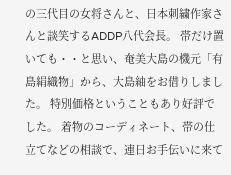の三代目の女将さんと、日本刺繍作家さんと談笑するADDP八代会長。 帯だけ置いても・・と思い、奄美大島の機元「有島絹織物」から、大島紬をお借りしました。 特別価格ということもあり好評でした。 着物のコーディネート、帯の仕立てなどの相談で、連日お手伝いに来て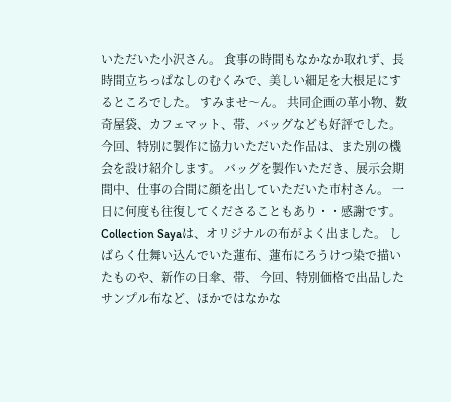いただいた小沢さん。 食事の時間もなかなか取れず、長時間立ちっぱなしのむくみで、美しい細足を大根足にするところでした。 すみませ〜ん。 共同企画の革小物、数奇屋袋、カフェマット、帯、バッグなども好評でした。 今回、特別に製作に協力いただいた作品は、また別の機会を設け紹介します。 バッグを製作いただき、展示会期間中、仕事の合間に顔を出していただいた市村さん。 一日に何度も往復してくださることもあり・・感謝です。 Collection Sayaは、オリジナルの布がよく出ました。 しばらく仕舞い込んでいた蓮布、蓮布にろうけつ染で描いたものや、新作の日傘、帯、 今回、特別価格で出品したサンプル布など、ほかではなかな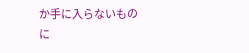か手に入らないものに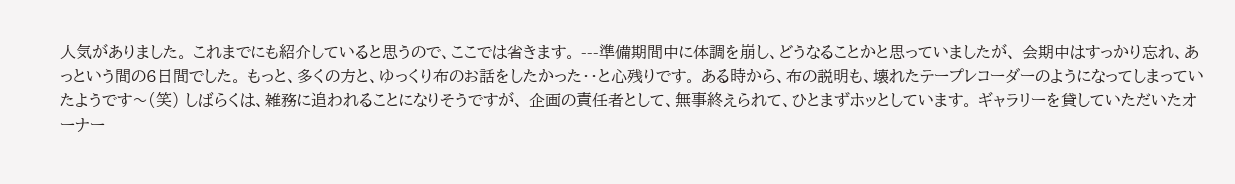人気がありました。 これまでにも紹介していると思うので、ここでは省きます。 ---準備期間中に体調を崩し、どうなることかと思っていましたが、 会期中はすっかり忘れ、あっという間の6日間でした。 もっと、多くの方と、ゆっくり布のお話をしたかった・・と心残りです。 ある時から、布の説明も、壊れたテープレコーダーのようになってしまっていたようです〜(笑) しばらくは、雑務に追われることになりそうですが、 企画の責任者として、無事終えられて、ひとまずホッとしています。 ギャラリーを貸していただいたオーナー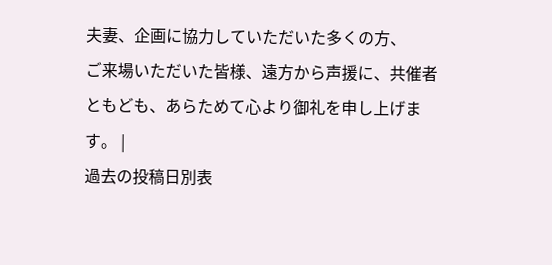夫妻、企画に協力していただいた多くの方、
ご来場いただいた皆様、遠方から声援に、共催者ともども、あらためて心より御礼を申し上げます。 |
過去の投稿日別表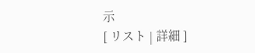示
[ リスト | 詳細 ]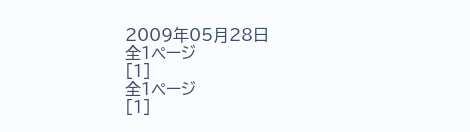2009年05月28日
全1ページ
[1]
全1ページ
[1]